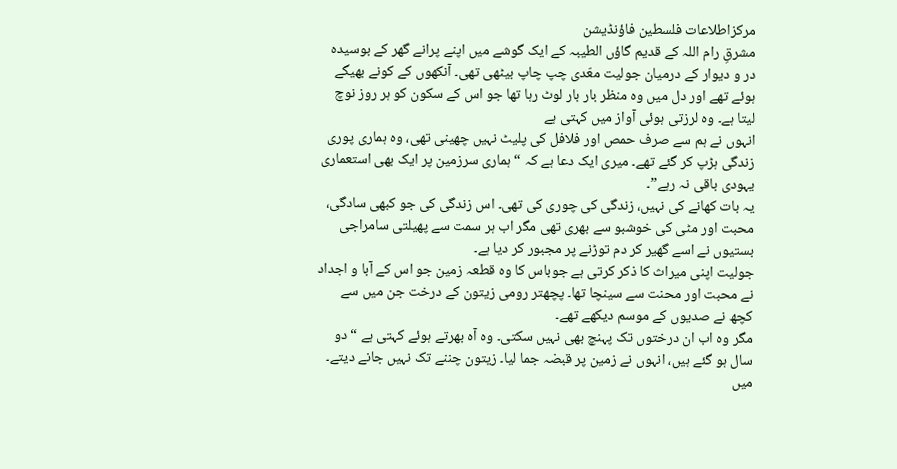مرکزاطلاعات فلسطین فاؤنڈیشن
مشرقِ رام اللہ کے قدیم گاؤں الطیبہ کے ایک گوشے میں اپنے پرانے گھر کے بوسیدہ در و دیوار کے درمیان جولیت معّدی چپ چاپ بیٹھی تھی۔ آنکھوں کے کونے بھیگے ہوئے تھے اور دل میں وہ منظر بار بار لوٹ رہا تھا جو اس کے سکون کو ہر روز نوچ لیتا ہے۔ وہ لرزتی ہوئی آواز میں کہتی ہے
انہوں نے ہم سے صرف حمص اور فلافل کی پلیٹ نہیں چھینی تھی، وہ ہماری پوری زندگی ہڑپ کر گئے تھے۔ میری ایک دعا ہے کہ “ہماری سرزمین پر ایک بھی استعماری یہودی باقی نہ رہے”۔
یہ بات کھانے کی نہیں، زندگی کی چوری کی تھی۔ اس زندگی کی جو کبھی سادگی، محبت اور مٹی کی خوشبو سے بھری تھی مگر اب ہر سمت سے پھیلتی سامراجی بستیوں نے اسے گھیر کر دم توڑنے پر مجبور کر دیا ہے۔
جولیت اپنی میراث کا ذکر کرتی ہے جوباس کا وہ قطعہ زمین جو اس کے آبا و اجداد نے محبت اور محنت سے سینچا تھا۔ پچھتر رومی زیتون کے درخت جن میں سے کچھ نے صدیوں کے موسم دیکھے تھے۔
مگر وہ اب ان درختوں تک پہنچ بھی نہیں سکتی۔ وہ آہ بھرتے ہوئے کہتی ہے “دو سال ہو گئے ہیں، انہوں نے زمین پر قبضہ جما لیا۔ زیتون چننے تک نہیں جانے دیتے۔ میں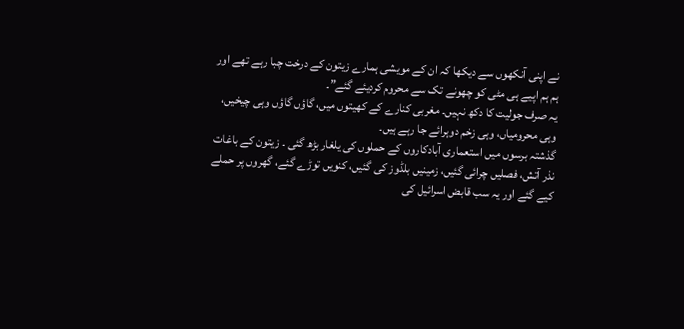نے اپنی آنکھوں سے دیکھا کہ ان کے مویشی ہمارے زیتون کے درخت چبا رہے تھے اور ہم ہم اپیے ہی مٹی کو چھونے تک سے محروم کردیئے گئے”۔
یہ صرف جولیت کا دکھ نہیں۔ مغربی کنارے کے کھیتوں میں، گاؤں گاؤں وہی چیخیں، وہی محرومیاں، وہی زخم دوہرائے جا رہے ہیں۔
گذشتہ برسوں میں استعماری آبادکاروں کے حملوں کی یلغار بڑھ گئی ۔ زیتون کے باغات نذر آتش، فصلیں چرائی گئیں، زمینیں بلڈوز کی گئیں، کنویں توڑے گئے، گھروں پر حملے کیے گئے اور یہ سب قابض اسرائیل کی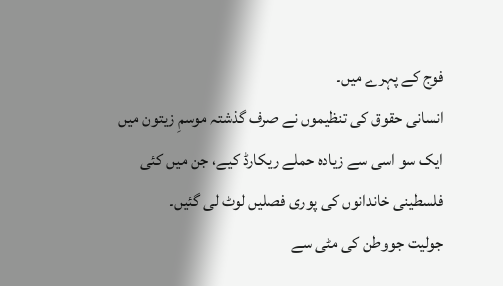فوج کے پہرے میں۔
انسانی حقوق کی تنظیموں نے صرف گذشتہ موسمِ زیتون میں ایک سو اسی سے زیادہ حملے ریکارڈ کیے، جن میں کئی فلسطینی خاندانوں کی پوری فصلیں لوٹ لی گئیں۔
جولیت جووطن کی مٹی سے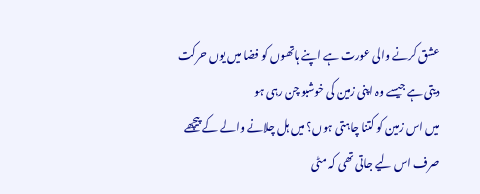عشق کرنے والی عورت ہے اپنے ہاتھوں کو فضا میں یوں حرکت دیتی ہے جیسے وہ اپنی زمین کی خوشبو چن رہی ہو
میں اس زمین کو کتنا چاہتی ہوں؟ میں ہل چلانے والے کے پیچھے صرف اس لیے جاتی تھی کہ مٹی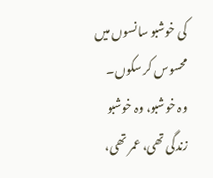کی خوشبو سانسوں میں محسوس کر سکوں۔ وہ خوشبو، وہ خوشبو زندگی تھی، عمر تھی،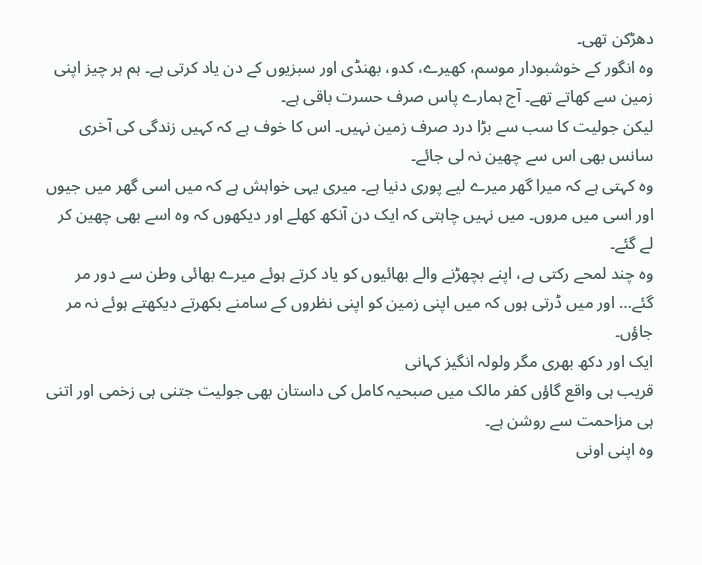دھڑکن تھی۔
وہ انگور کے خوشبودار موسم، کھیرے، کدو، بھنڈی اور سبزیوں کے دن یاد کرتی ہے۔ ہم ہر چیز اپنی زمین سے کھاتے تھے۔ آج ہمارے پاس صرف حسرت باقی ہے۔
لیکن جولیت کا سب سے بڑا درد صرف زمین نہیں۔ اس کا خوف ہے کہ کہیں زندگی کی آخری سانس بھی اس سے چھین نہ لی جائے۔
وہ کہتی ہے کہ میرا گھر میرے لیے پوری دنیا ہے۔ میری یہی خواہش ہے کہ میں اسی گھر میں جیوں اور اسی میں مروں۔ میں نہیں چاہتی کہ ایک دن آنکھ کھلے اور دیکھوں کہ وہ اسے بھی چھین کر لے گئے۔
وہ چند لمحے رکتی ہے، اپنے بچھڑنے والے بھائیوں کو یاد کرتے ہوئے میرے بھائی وطن سے دور مر گئے… اور میں ڈرتی ہوں کہ میں اپنی زمین کو اپنی نظروں کے سامنے بکھرتے دیکھتے ہوئے نہ مر جاؤں۔
ایک اور دکھ بھری مگر ولولہ انگیز کہانی
قریب ہی واقع گاؤں کفر مالک میں صبحیہ کامل کی داستان بھی جولیت جتنی ہی زخمی اور اتنی ہی مزاحمت سے روشن ہے۔
وہ اپنی اونی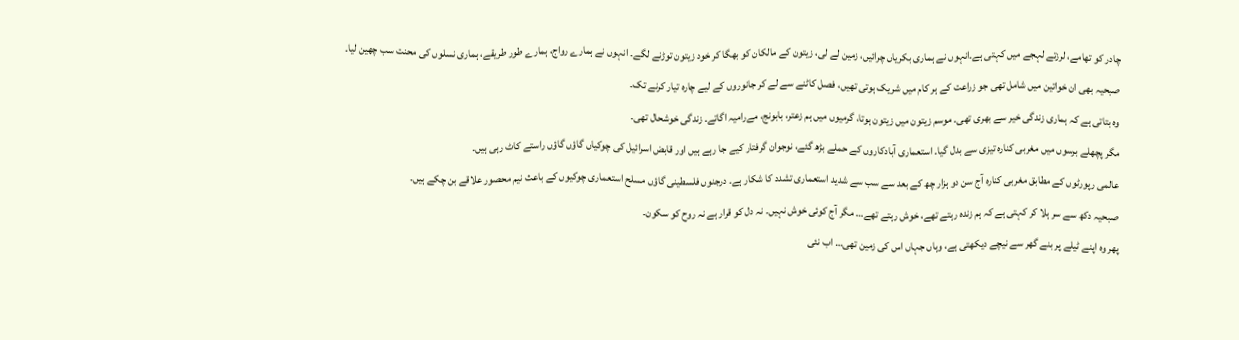چادر کو تھامے، لرزتے لہجے میں کہتی ہے۔انہوں نے ہماری بکریاں چرائیں، زمین لے لی، زیتون کے مالکان کو بھگا کر خود زیتون توڑنے لگے۔ انہوں نے ہمارے رواج، ہمارے طور طریقے، ہماری نسلوں کی محنت سب چھین لیا۔
صبحیہ بھی ان خواتین میں شامل تھی جو زراعت کے ہر کام میں شریک ہوتی تھیں، فصل کاٹنے سے لے کر جانوروں کے لیے چارہ تیار کرنے تک۔
وہ بتاتی ہے کہ ہماری زندگی خیر سے بھری تھی۔ موسم زیتون میں زیتون ہوتا، گرمیوں میں ہم زعتر، بابونج، مےرامیہ اگاتے۔ زندگی خوشحال تھی۔
مگر پچھلے برسوں میں مغربی کنارہ تیزی سے بدل گیا۔ استعماری آبادکاروں کے حملے بڑھ گئے، نوجوان گرفتار کیے جا رہے ہیں اور قابض اسرائیل کی چوکیاں گاؤں گاؤں راستے کاٹ رہی ہیں۔
عالمی رپورٹوں کے مطابق مغربی کنارہ آج سن دو ہزار چھ کے بعد سے سب سے شدید استعماری تشدد کا شکار ہے۔ درجنوں فلسطینی گاؤں مسلح استعماری چوکیوں کے باعث نیم محصور علاقے بن چکے ہیں۔
صبحیہ دکھ سے سر ہلا کر کہتی ہے کہ ہم زندہ رہتے تھے، خوش رہتے تھے… مگر آج کوئی خوش نہیں۔ نہ دل کو قرار ہے نہ روح کو سکون۔
پھر وہ اپنے ٹیلے پر بنے گھر سے نیچے دیکھتی ہے، وہاں جہاں اس کی زمین تھی… اب نئی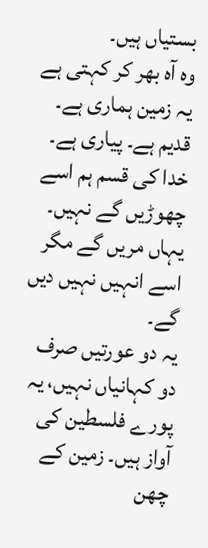بستیاں ہیں۔
وہ آہ بھر کر کہتی ہے یہ زمین ہماری ہے۔ قدیم ہے۔ پیاری ہے۔ خدا کی قسم ہم اسے چھوڑیں گے نہیں۔ یہاں مریں گے مگر اسے انہیں نہیں دیں گے۔
یہ دو عورتیں صرف دو کہانیاں نہیں، یہ پورے فلسطین کی آواز ہیں۔ زمین کے چھن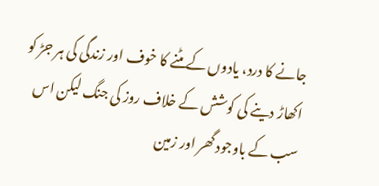جانے کا درد، یادوں کے مٹنے کا خوف اور زندگی کی ہر جڑ کو اکھاڑ دینے کی کوشش کے خلاف روز کی جنگ لیکن اس سب کے باوجود گھر اور زمین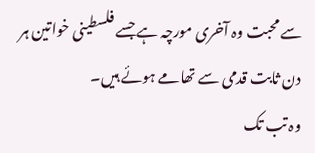سے محبت وہ آخری مورچہ ہے جسے فلسطینی خواتین ہر دن ثابت قدمی سے تھامے ہوئے ہیں۔
وہ تب تک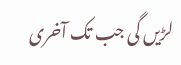لڑیں گی جب تک آخری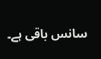سانس باقی ہے۔